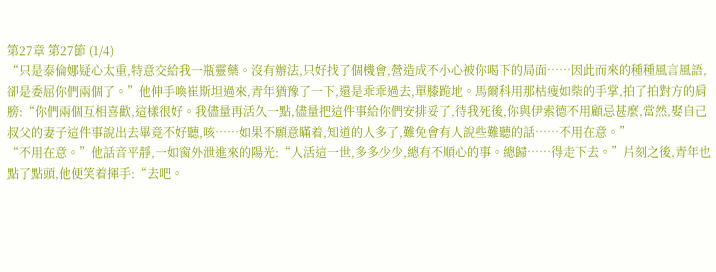第27章 第27節 (1/4)
“只是泰倫娜疑心太重,特意交給我一瓶靈藥。沒有辦法,只好找了個機會,營造成不小心被你喝下的局面……因此而來的種種風言風語,卻是委屈你們兩個了。”他伸手喚崔斯坦過來,青年猶豫了一下,還是乖乖過去,單膝跪地。馬爾科用那枯瘦如柴的手掌,拍了拍對方的肩膀:“你們兩個互相喜歡,這樣很好。我儘量再活久一點,儘量把這件事給你們安排妥了,待我死後,你與伊索德不用顧忌甚麼,當然,娶自己叔父的妻子這件事說出去畢竟不好聽,咳……如果不願意瞞着,知道的人多了,難免會有人說些難聽的話……不用在意。”
“不用在意。”他話音平靜,一如窗外泄進來的陽光:“人活這一世,多多少少,總有不順心的事。總歸……得走下去。”片刻之後,青年也點了點頭,他便笑着揮手:“去吧。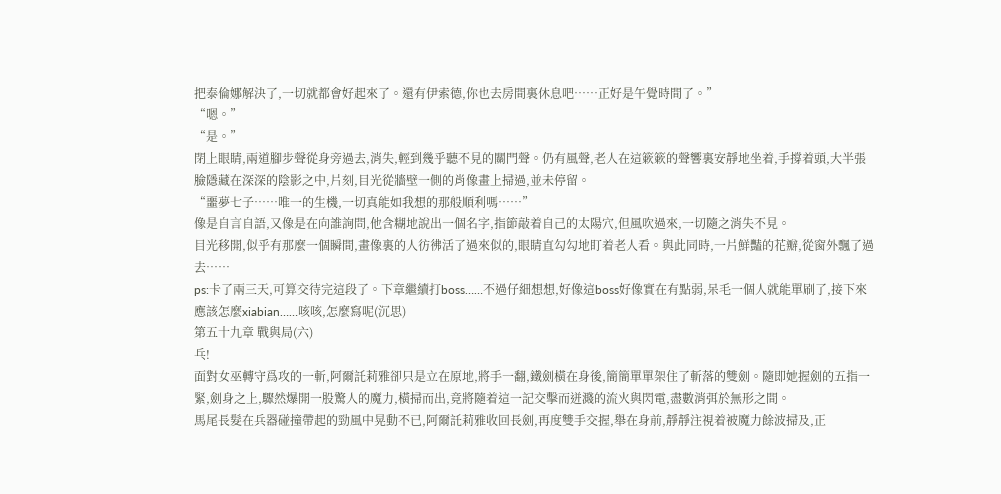把泰倫娜解決了,一切就都會好起來了。還有伊索德,你也去房間裏休息吧……正好是午覺時間了。”
“嗯。”
“是。”
閉上眼睛,兩道腳步聲從身旁過去,消失,輕到幾乎聽不見的關門聲。仍有風聲,老人在這簌簌的聲響裏安靜地坐着,手撐着頭,大半張臉隱藏在深深的陰影之中,片刻,目光從牆壁一側的肖像畫上掃過,並未停留。
“噩夢七子……唯一的生機,一切真能如我想的那般順利嗎……”
像是自言自語,又像是在向誰詢問,他含糊地說出一個名字,指節敲着自己的太陽穴,但風吹過來,一切隨之消失不見。
目光移開,似乎有那麼一個瞬間,畫像裏的人彷彿活了過來似的,眼睛直勾勾地盯着老人看。與此同時,一片鮮豔的花瓣,從窗外飄了過去……
ps:卡了兩三天,可算交待完這段了。下章繼續打boss……不過仔細想想,好像這boss好像實在有點弱,呆毛一個人就能單刷了,接下來應該怎麼xiabian……咳咳,怎麼寫呢(沉思)
第五十九章 戰與局(六)
乓!
面對女巫轉守爲攻的一斬,阿爾託莉雅卻只是立在原地,將手一翻,鐵劍橫在身後,簡簡單單架住了斬落的雙劍。隨即她握劍的五指一緊,劍身之上,驟然爆開一股驚人的魔力,橫掃而出,竟將隨着這一記交擊而迸濺的流火與閃電,盡數消弭於無形之間。
馬尾長髮在兵器碰撞帶起的勁風中晃動不已,阿爾託莉雅收回長劍,再度雙手交握,舉在身前,靜靜注視着被魔力餘波掃及,正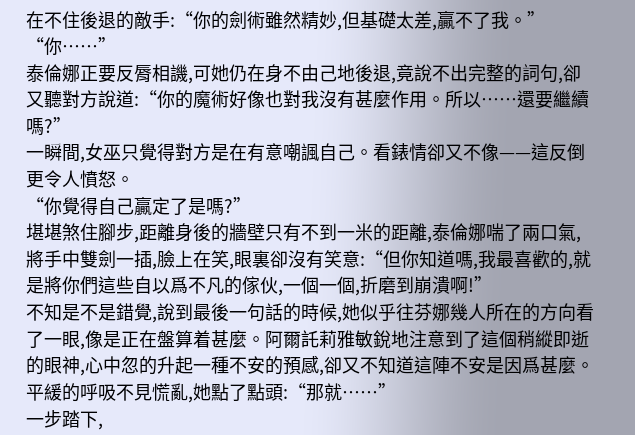在不住後退的敵手:“你的劍術雖然精妙,但基礎太差,贏不了我。”
“你……”
泰倫娜正要反脣相譏,可她仍在身不由己地後退,竟說不出完整的詞句,卻又聽對方說道:“你的魔術好像也對我沒有甚麼作用。所以……還要繼續嗎?”
一瞬間,女巫只覺得對方是在有意嘲諷自己。看錶情卻又不像——這反倒更令人憤怒。
“你覺得自己贏定了是嗎?”
堪堪煞住腳步,距離身後的牆壁只有不到一米的距離,泰倫娜喘了兩口氣,將手中雙劍一插,臉上在笑,眼裏卻沒有笑意:“但你知道嗎,我最喜歡的,就是將你們這些自以爲不凡的傢伙,一個一個,折磨到崩潰啊!”
不知是不是錯覺,說到最後一句話的時候,她似乎往芬娜幾人所在的方向看了一眼,像是正在盤算着甚麼。阿爾託莉雅敏銳地注意到了這個稍縱即逝的眼神,心中忽的升起一種不安的預感,卻又不知道這陣不安是因爲甚麼。
平緩的呼吸不見慌亂,她點了點頭:“那就……”
一步踏下,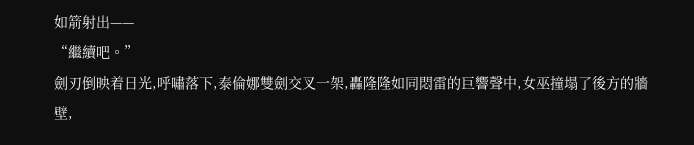如箭射出——
“繼續吧。”
劍刃倒映着日光,呼嘯落下,泰倫娜雙劍交叉一架,轟隆隆如同悶雷的巨響聲中,女巫撞塌了後方的牆壁,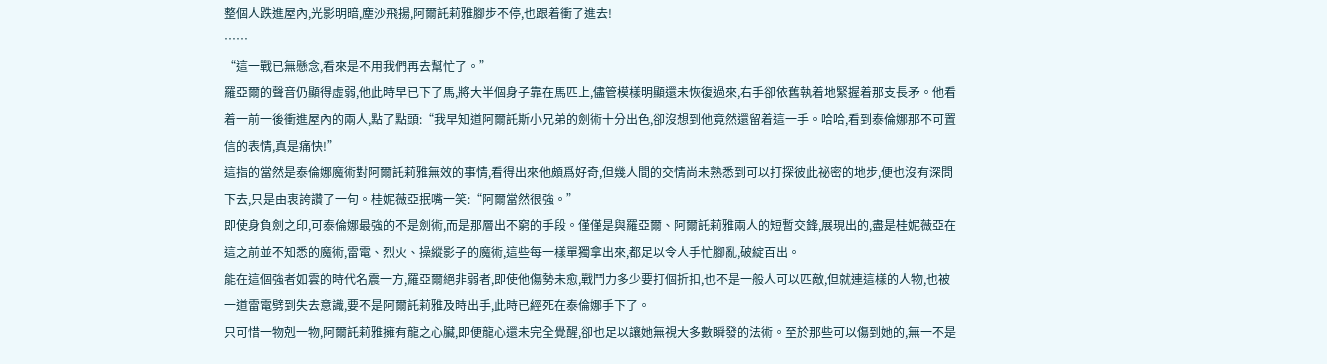整個人跌進屋內,光影明暗,塵沙飛揚,阿爾託莉雅腳步不停,也跟着衝了進去!
……
“這一戰已無懸念,看來是不用我們再去幫忙了。”
羅亞爾的聲音仍顯得虛弱,他此時早已下了馬,將大半個身子靠在馬匹上,儘管模樣明顯還未恢復過來,右手卻依舊執着地緊握着那支長矛。他看着一前一後衝進屋內的兩人,點了點頭:“我早知道阿爾託斯小兄弟的劍術十分出色,卻沒想到他竟然還留着這一手。哈哈,看到泰倫娜那不可置信的表情,真是痛快!”
這指的當然是泰倫娜魔術對阿爾託莉雅無效的事情,看得出來他頗爲好奇,但幾人間的交情尚未熟悉到可以打探彼此祕密的地步,便也沒有深問下去,只是由衷誇讚了一句。桂妮薇亞抿嘴一笑:“阿爾當然很強。”
即使身負劍之印,可泰倫娜最強的不是劍術,而是那層出不窮的手段。僅僅是與羅亞爾、阿爾託莉雅兩人的短暫交鋒,展現出的,盡是桂妮薇亞在這之前並不知悉的魔術,雷電、烈火、操縱影子的魔術,這些每一樣單獨拿出來,都足以令人手忙腳亂,破綻百出。
能在這個強者如雲的時代名震一方,羅亞爾絕非弱者,即使他傷勢未愈,戰鬥力多少要打個折扣,也不是一般人可以匹敵,但就連這樣的人物,也被一道雷電劈到失去意識,要不是阿爾託莉雅及時出手,此時已經死在泰倫娜手下了。
只可惜一物剋一物,阿爾託莉雅擁有龍之心臟,即便龍心還未完全覺醒,卻也足以讓她無視大多數瞬發的法術。至於那些可以傷到她的,無一不是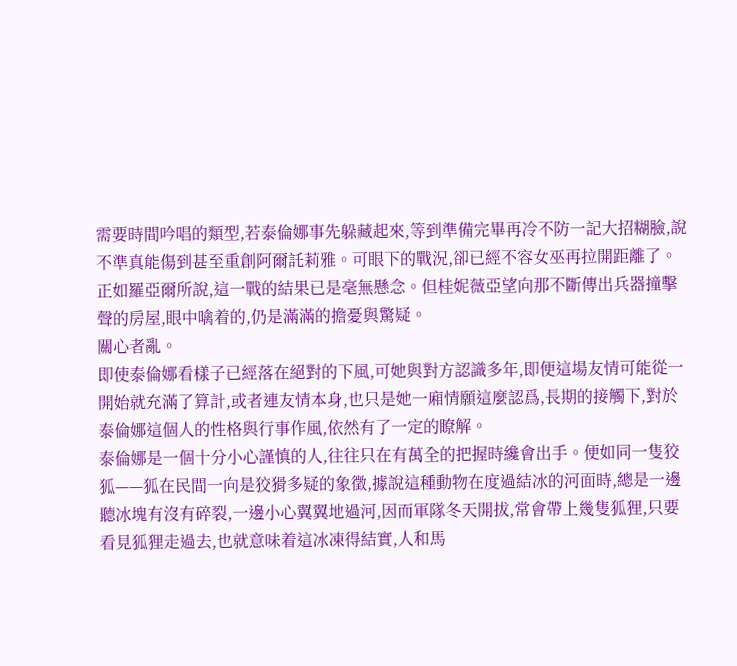需要時間吟唱的類型,若泰倫娜事先躲藏起來,等到準備完畢再冷不防一記大招糊臉,說不準真能傷到甚至重創阿爾託莉雅。可眼下的戰況,卻已經不容女巫再拉開距離了。
正如羅亞爾所說,這一戰的結果已是毫無懸念。但桂妮薇亞望向那不斷傳出兵器撞擊聲的房屋,眼中噙着的,仍是滿滿的擔憂與驚疑。
關心者亂。
即使泰倫娜看樣子已經落在絕對的下風,可她與對方認識多年,即便這場友情可能從一開始就充滿了算計,或者連友情本身,也只是她一廂情願這麼認爲,長期的接觸下,對於泰倫娜這個人的性格與行事作風,依然有了一定的瞭解。
泰倫娜是一個十分小心謹慎的人,往往只在有萬全的把握時纔會出手。便如同一隻狡狐——狐在民間一向是狡猾多疑的象徵,據說這種動物在度過結冰的河面時,總是一邊聽冰塊有沒有碎裂,一邊小心翼翼地過河,因而軍隊冬天開拔,常會帶上幾隻狐狸,只要看見狐狸走過去,也就意味着這冰凍得結實,人和馬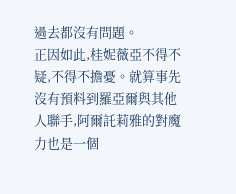過去都沒有問題。
正因如此,桂妮薇亞不得不疑,不得不擔憂。就算事先沒有預料到羅亞爾與其他人聯手,阿爾託莉雅的對魔力也是一個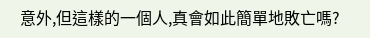意外,但這樣的一個人,真會如此簡單地敗亡嗎?